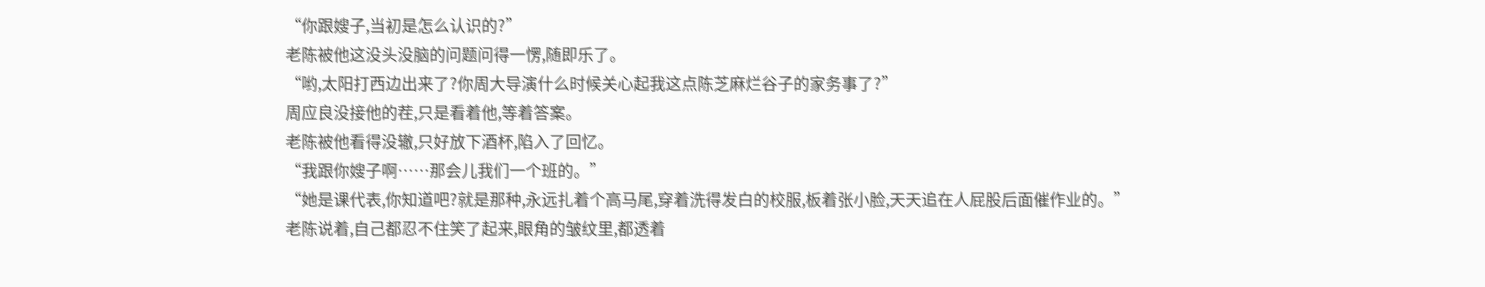“你跟嫂子,当初是怎么认识的?”
老陈被他这没头没脑的问题问得一愣,随即乐了。
“哟,太阳打西边出来了?你周大导演什么时候关心起我这点陈芝麻烂谷子的家务事了?”
周应良没接他的茬,只是看着他,等着答案。
老陈被他看得没辙,只好放下酒杯,陷入了回忆。
“我跟你嫂子啊……那会儿我们一个班的。”
“她是课代表,你知道吧?就是那种,永远扎着个高马尾,穿着洗得发白的校服,板着张小脸,天天追在人屁股后面催作业的。”
老陈说着,自己都忍不住笑了起来,眼角的皱纹里,都透着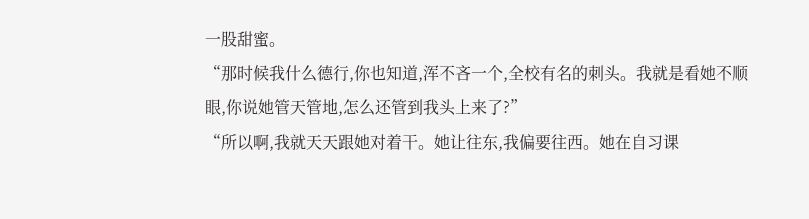一股甜蜜。
“那时候我什么德行,你也知道,浑不吝一个,全校有名的刺头。我就是看她不顺眼,你说她管天管地,怎么还管到我头上来了?”
“所以啊,我就天天跟她对着干。她让往东,我偏要往西。她在自习课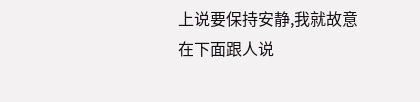上说要保持安静,我就故意在下面跟人说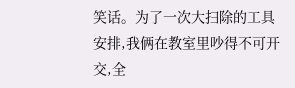笑话。为了一次大扫除的工具安排,我俩在教室里吵得不可开交,全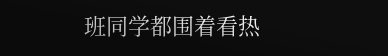班同学都围着看热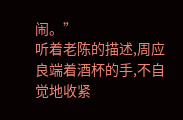闹。”
听着老陈的描述,周应良端着酒杯的手,不自觉地收紧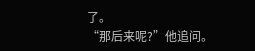了。
“那后来呢?”他追问。